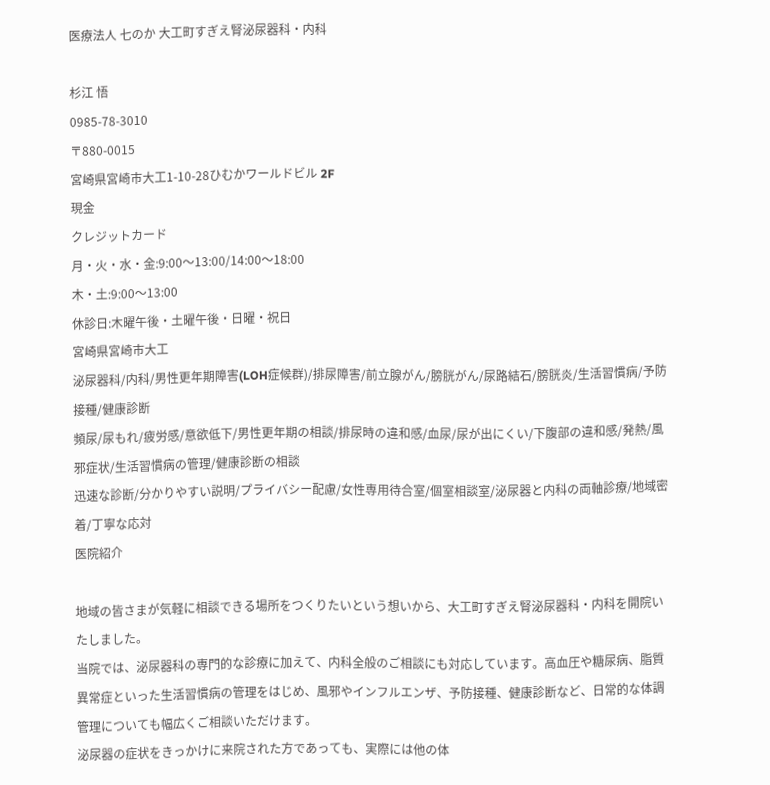医療法人 七のか 大工町すぎえ腎泌尿器科・内科

杉江 悟
0985-78-3010
〒880-0015
宮崎県宮崎市大工1-10-28ひむかワールドビル 2F
現金
クレジットカード
月・火・水・金:9:00〜13:00/14:00〜18:00
木・土:9:00〜13:00
休診日:木曜午後・土曜午後・日曜・祝日
宮崎県宮崎市大工
泌尿器科/内科/男性更年期障害(LOH症候群)/排尿障害/前立腺がん/膀胱がん/尿路結石/膀胱炎/生活習慣病/予防接種/健康診断
頻尿/尿もれ/疲労感/意欲低下/男性更年期の相談/排尿時の違和感/血尿/尿が出にくい/下腹部の違和感/発熱/風邪症状/生活習慣病の管理/健康診断の相談
迅速な診断/分かりやすい説明/プライバシー配慮/女性専用待合室/個室相談室/泌尿器と内科の両軸診療/地域密着/丁寧な応対
医院紹介

地域の皆さまが気軽に相談できる場所をつくりたいという想いから、大工町すぎえ腎泌尿器科・内科を開院いたしました。
当院では、泌尿器科の専門的な診療に加えて、内科全般のご相談にも対応しています。高血圧や糖尿病、脂質異常症といった生活習慣病の管理をはじめ、風邪やインフルエンザ、予防接種、健康診断など、日常的な体調管理についても幅広くご相談いただけます。
泌尿器の症状をきっかけに来院された方であっても、実際には他の体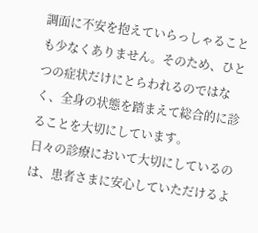調面に不安を抱えていらっしゃることも少なくありません。そのため、ひとつの症状だけにとらわれるのではなく、全身の状態を踏まえて総合的に診ることを大切にしています。
日々の診療において大切にしているのは、患者さまに安心していただけるよ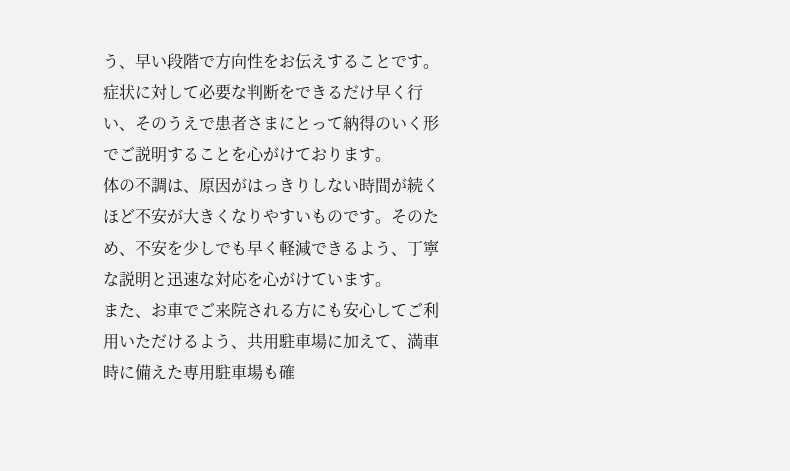う、早い段階で方向性をお伝えすることです。症状に対して必要な判断をできるだけ早く行い、そのうえで患者さまにとって納得のいく形でご説明することを心がけております。
体の不調は、原因がはっきりしない時間が続くほど不安が大きくなりやすいものです。そのため、不安を少しでも早く軽減できるよう、丁寧な説明と迅速な対応を心がけています。
また、お車でご来院される方にも安心してご利用いただけるよう、共用駐車場に加えて、満車時に備えた専用駐車場も確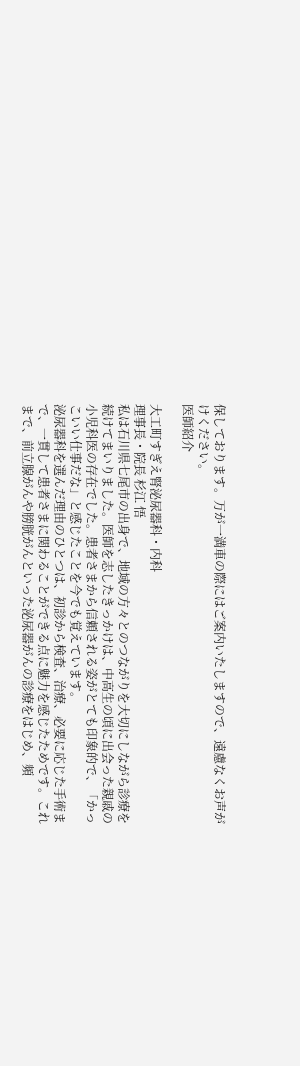保しております。万が一満車の際にはご案内いたしますので、遠慮なくお声がけください。
医師紹介

大工町すぎえ腎泌尿器科・内科
理事長・院長 杉江 悟
私は石川県七尾市の出身で、地域の方々とのつながりを大切にしながら診療を続けてまいりました。医師を志したきっかけは、中高生の頃に出会った親戚の小児科医の存在でした。患者さまから信頼される姿がとても印象的で、「かっこいい仕事だな」と感じたことを今でも覚えています。
泌尿器科を選んだ理由のひとつは、初診から検査、治療、必要に応じた手術まで、一貫して患者さまに関わることができる点に魅力を感じたためです。これまで、前立腺がんや膀胱がんといった泌尿器がんの診療をはじめ、頻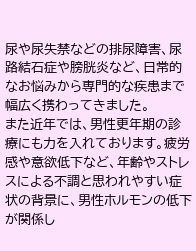尿や尿失禁などの排尿障害、尿路結石症や膀胱炎など、日常的なお悩みから専門的な疾患まで幅広く携わってきました。
また近年では、男性更年期の診療にも力を入れております。疲労感や意欲低下など、年齢やストレスによる不調と思われやすい症状の背景に、男性ホルモンの低下が関係し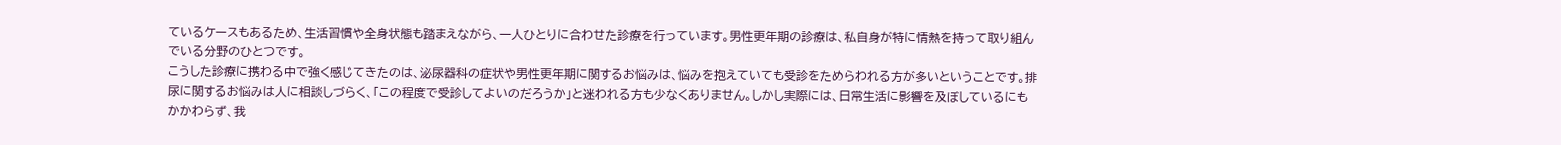ているケースもあるため、生活習慣や全身状態も踏まえながら、一人ひとりに合わせた診療を行っています。男性更年期の診療は、私自身が特に情熱を持って取り組んでいる分野のひとつです。
こうした診療に携わる中で強く感じてきたのは、泌尿器科の症状や男性更年期に関するお悩みは、悩みを抱えていても受診をためらわれる方が多いということです。排尿に関するお悩みは人に相談しづらく、「この程度で受診してよいのだろうか」と迷われる方も少なくありません。しかし実際には、日常生活に影響を及ぼしているにもかかわらず、我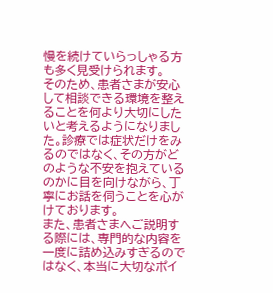慢を続けていらっしゃる方も多く見受けられます。
そのため、患者さまが安心して相談できる環境を整えることを何より大切にしたいと考えるようになりました。診療では症状だけをみるのではなく、その方がどのような不安を抱えているのかに目を向けながら、丁寧にお話を伺うことを心がけております。
また、患者さまへご説明する際には、専門的な内容を一度に詰め込みすぎるのではなく、本当に大切なポイ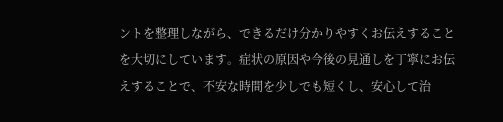ントを整理しながら、できるだけ分かりやすくお伝えすることを大切にしています。症状の原因や今後の見通しを丁寧にお伝えすることで、不安な時間を少しでも短くし、安心して治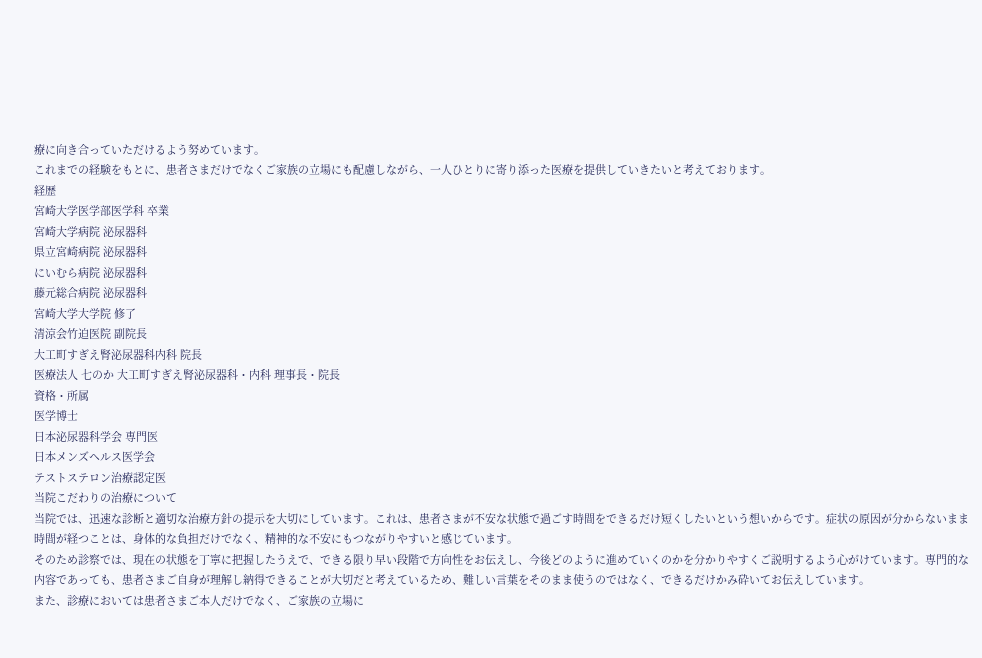療に向き合っていただけるよう努めています。
これまでの経験をもとに、患者さまだけでなくご家族の立場にも配慮しながら、一人ひとりに寄り添った医療を提供していきたいと考えております。
経歴
宮崎大学医学部医学科 卒業
宮崎大学病院 泌尿器科
県立宮崎病院 泌尿器科
にいむら病院 泌尿器科
藤元総合病院 泌尿器科
宮崎大学大学院 修了
清涼会竹迫医院 副院長
大工町すぎえ腎泌尿器科内科 院長
医療法人 七のか 大工町すぎえ腎泌尿器科・内科 理事長・院長
資格・所属
医学博士
日本泌尿器科学会 専門医
日本メンズヘルス医学会
テストステロン治療認定医
当院こだわりの治療について
当院では、迅速な診断と適切な治療方針の提示を大切にしています。これは、患者さまが不安な状態で過ごす時間をできるだけ短くしたいという想いからです。症状の原因が分からないまま時間が経つことは、身体的な負担だけでなく、精神的な不安にもつながりやすいと感じています。
そのため診察では、現在の状態を丁寧に把握したうえで、できる限り早い段階で方向性をお伝えし、今後どのように進めていくのかを分かりやすくご説明するよう心がけています。専門的な内容であっても、患者さまご自身が理解し納得できることが大切だと考えているため、難しい言葉をそのまま使うのではなく、できるだけかみ砕いてお伝えしています。
また、診療においては患者さまご本人だけでなく、ご家族の立場に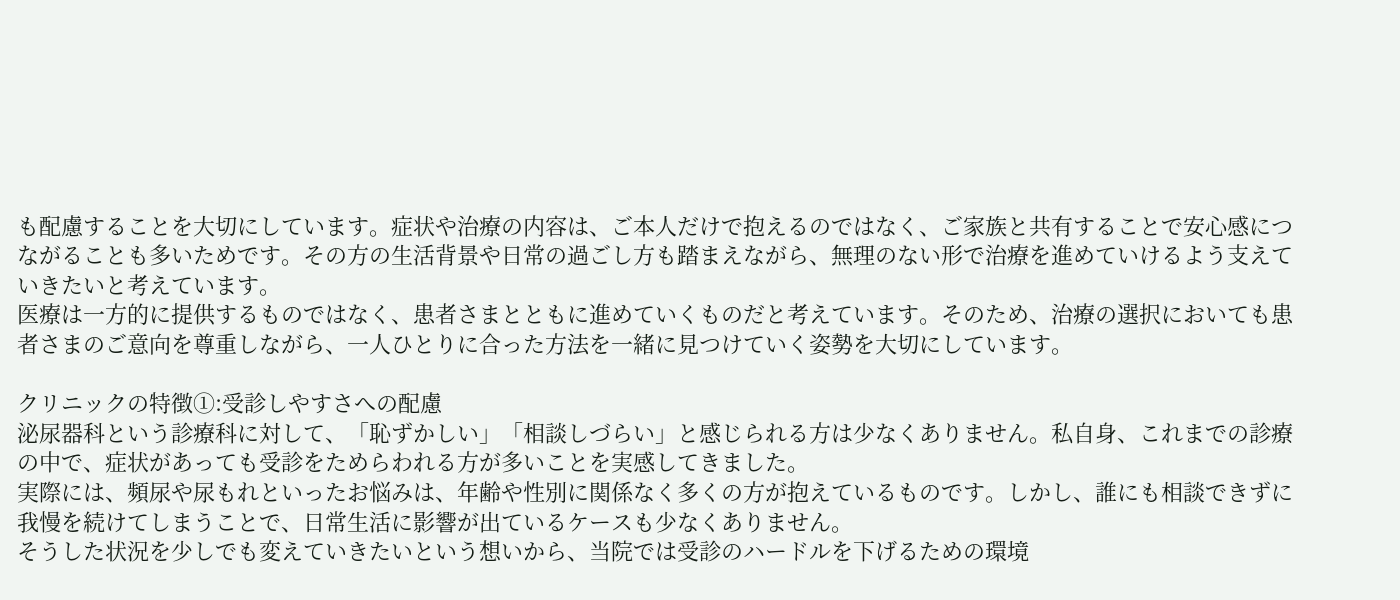も配慮することを大切にしています。症状や治療の内容は、ご本人だけで抱えるのではなく、ご家族と共有することで安心感につながることも多いためです。その方の生活背景や日常の過ごし方も踏まえながら、無理のない形で治療を進めていけるよう支えていきたいと考えています。
医療は一方的に提供するものではなく、患者さまとともに進めていくものだと考えています。そのため、治療の選択においても患者さまのご意向を尊重しながら、一人ひとりに合った方法を一緒に見つけていく姿勢を大切にしています。

クリニックの特徴①:受診しやすさへの配慮
泌尿器科という診療科に対して、「恥ずかしい」「相談しづらい」と感じられる方は少なくありません。私自身、これまでの診療の中で、症状があっても受診をためらわれる方が多いことを実感してきました。
実際には、頻尿や尿もれといったお悩みは、年齢や性別に関係なく多くの方が抱えているものです。しかし、誰にも相談できずに我慢を続けてしまうことで、日常生活に影響が出ているケースも少なくありません。
そうした状況を少しでも変えていきたいという想いから、当院では受診のハードルを下げるための環境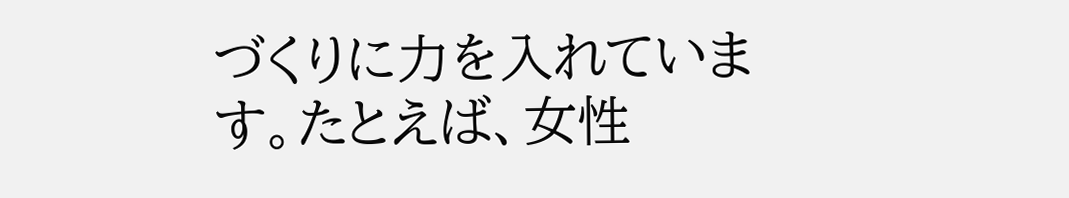づくりに力を入れています。たとえば、女性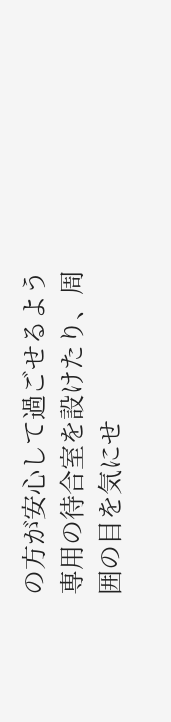の方が安心して過ごせるよう専用の待合室を設けたり、周囲の目を気にせ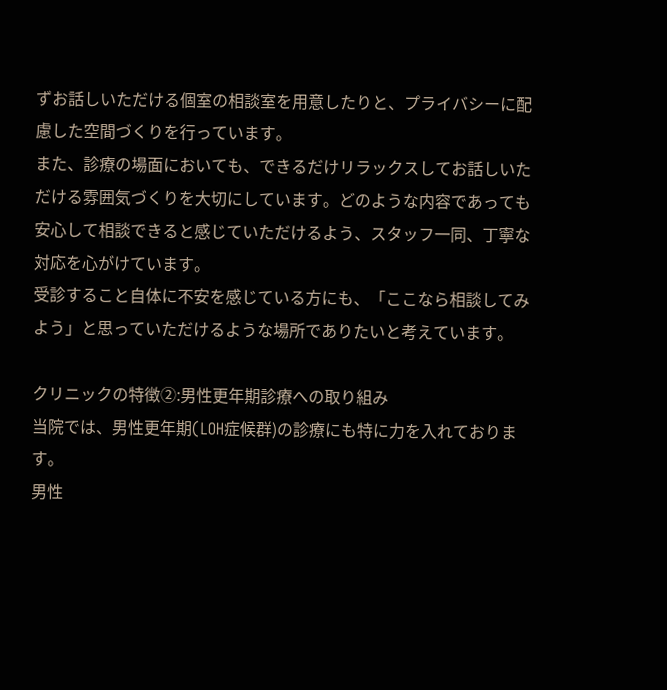ずお話しいただける個室の相談室を用意したりと、プライバシーに配慮した空間づくりを行っています。
また、診療の場面においても、できるだけリラックスしてお話しいただける雰囲気づくりを大切にしています。どのような内容であっても安心して相談できると感じていただけるよう、スタッフ一同、丁寧な対応を心がけています。
受診すること自体に不安を感じている方にも、「ここなら相談してみよう」と思っていただけるような場所でありたいと考えています。

クリニックの特徴②:男性更年期診療への取り組み
当院では、男性更年期(LOH症候群)の診療にも特に力を入れております。
男性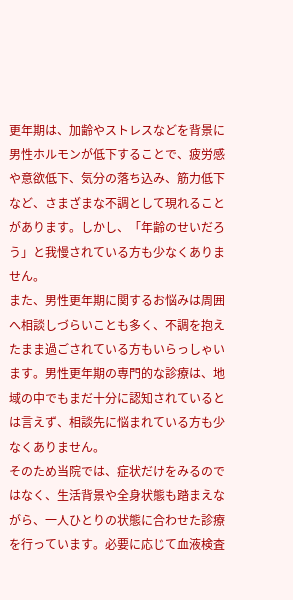更年期は、加齢やストレスなどを背景に男性ホルモンが低下することで、疲労感や意欲低下、気分の落ち込み、筋力低下など、さまざまな不調として現れることがあります。しかし、「年齢のせいだろう」と我慢されている方も少なくありません。
また、男性更年期に関するお悩みは周囲へ相談しづらいことも多く、不調を抱えたまま過ごされている方もいらっしゃいます。男性更年期の専門的な診療は、地域の中でもまだ十分に認知されているとは言えず、相談先に悩まれている方も少なくありません。
そのため当院では、症状だけをみるのではなく、生活背景や全身状態も踏まえながら、一人ひとりの状態に合わせた診療を行っています。必要に応じて血液検査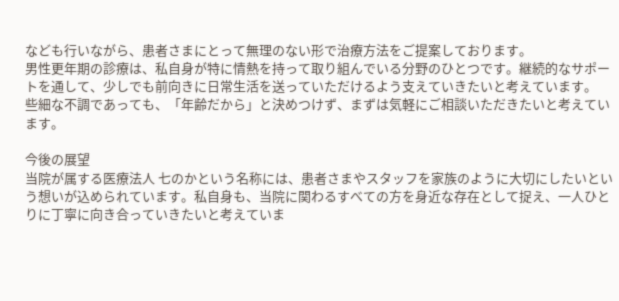なども行いながら、患者さまにとって無理のない形で治療方法をご提案しております。
男性更年期の診療は、私自身が特に情熱を持って取り組んでいる分野のひとつです。継続的なサポートを通して、少しでも前向きに日常生活を送っていただけるよう支えていきたいと考えています。
些細な不調であっても、「年齢だから」と決めつけず、まずは気軽にご相談いただきたいと考えています。

今後の展望
当院が属する医療法人 七のかという名称には、患者さまやスタッフを家族のように大切にしたいという想いが込められています。私自身も、当院に関わるすべての方を身近な存在として捉え、一人ひとりに丁寧に向き合っていきたいと考えていま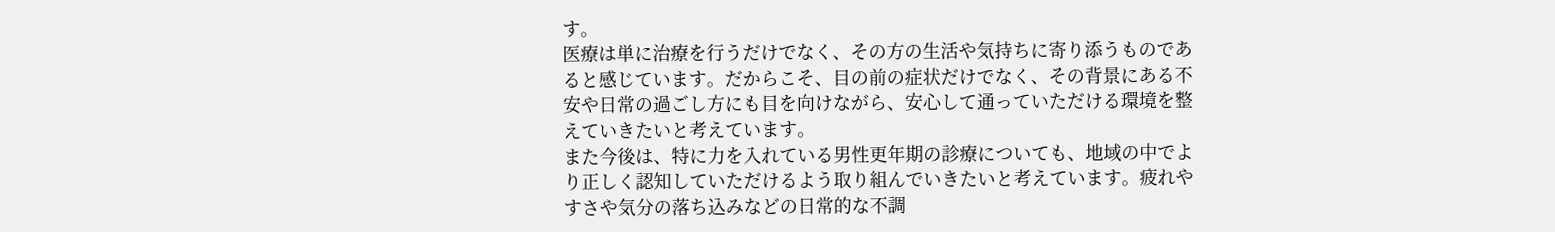す。
医療は単に治療を行うだけでなく、その方の生活や気持ちに寄り添うものであると感じています。だからこそ、目の前の症状だけでなく、その背景にある不安や日常の過ごし方にも目を向けながら、安心して通っていただける環境を整えていきたいと考えています。
また今後は、特に力を入れている男性更年期の診療についても、地域の中でより正しく認知していただけるよう取り組んでいきたいと考えています。疲れやすさや気分の落ち込みなどの日常的な不調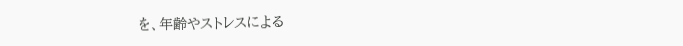を、年齢やストレスによる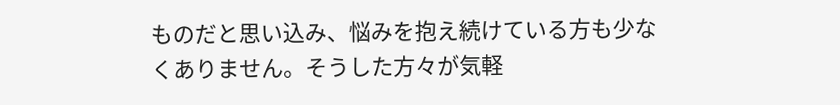ものだと思い込み、悩みを抱え続けている方も少なくありません。そうした方々が気軽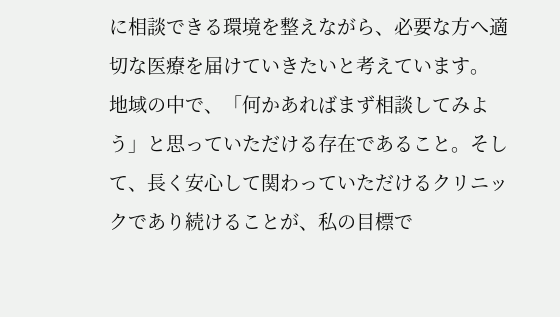に相談できる環境を整えながら、必要な方へ適切な医療を届けていきたいと考えています。
地域の中で、「何かあればまず相談してみよう」と思っていただける存在であること。そして、長く安心して関わっていただけるクリニックであり続けることが、私の目標で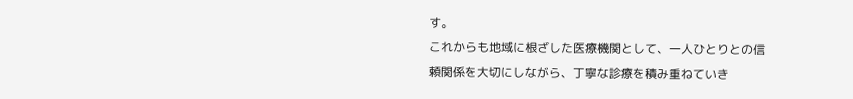す。
これからも地域に根ざした医療機関として、一人ひとりとの信頼関係を大切にしながら、丁寧な診療を積み重ねていき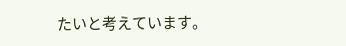たいと考えています。